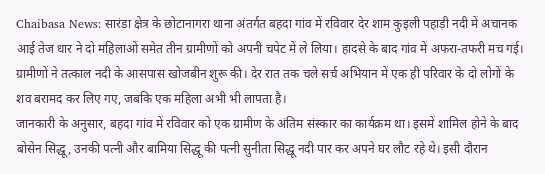Chaibasa News: सारंडा क्षेत्र के छोटानागरा थाना अंतर्गत बहदा गांव में रविवार देर शाम कुइली पहाड़ी नदी में अचानक आई तेज धार ने दो महिलाओं समेत तीन ग्रामीणों को अपनी चपेट में ले लिया। हादसे के बाद गांव में अफरा-तफरी मच गई। ग्रामीणों ने तत्काल नदी के आसपास खोजबीन शुरू की। देर रात तक चले सर्च अभियान में एक ही परिवार के दो लोगों के शव बरामद कर लिए गए, जबकि एक महिला अभी भी लापता है।
जानकारी के अनुसार, बहदा गांव में रविवार को एक ग्रामीण के अंतिम संस्कार का कार्यक्रम था। इसमें शामिल होने के बाद बोसेन सिद्धू, उनकी पत्नी और बामिया सिद्धू की पत्नी सुनीता सिद्धू नदी पार कर अपने घर लौट रहे थे। इसी दौरान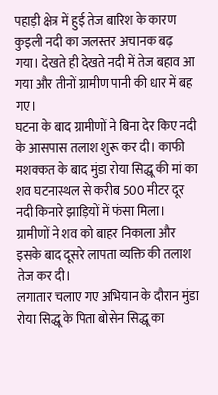पहाड़ी क्षेत्र में हुई तेज बारिश के कारण कुइली नदी का जलस्तर अचानक बढ़ गया। देखते ही देखते नदी में तेज बहाव आ गया और तीनों ग्रामीण पानी की धार में बह गए।
घटना के बाद ग्रामीणों ने बिना देर किए नदी के आसपास तलाश शुरू कर दी। काफी मशक्कत के बाद मुंडा रोया सिद्धू की मां का शव घटनास्थल से करीब 500 मीटर दूर नदी किनारे झाड़ियों में फंसा मिला। ग्रामीणों ने शव को बाहर निकाला और इसके बाद दूसरे लापता व्यक्ति की तलाश तेज कर दी।
लगातार चलाए गए अभियान के दौरान मुंडा रोया सिद्धू के पिता बोसेन सिद्धू का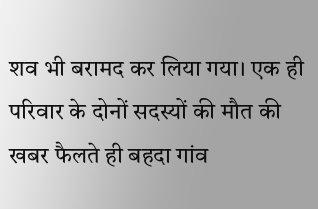शव भी बरामद कर लिया गया। एक ही परिवार के दोनों सदस्यों की मौत की खबर फैलते ही बहदा गांव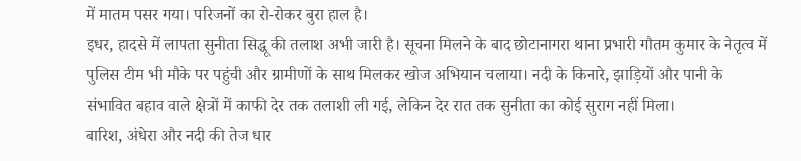में मातम पसर गया। परिजनों का रो-रोकर बुरा हाल है।
इधर, हादसे में लापता सुनीता सिद्धू की तलाश अभी जारी है। सूचना मिलने के बाद छोटानागरा थाना प्रभारी गौतम कुमार के नेतृत्व में पुलिस टीम भी मौके पर पहुंची और ग्रामीणों के साथ मिलकर खोज अभियान चलाया। नदी के किनारे, झाड़ियों और पानी के संभावित बहाव वाले क्षेत्रों में काफी देर तक तलाशी ली गई, लेकिन देर रात तक सुनीता का कोई सुराग नहीं मिला।
बारिश, अंधेरा और नदी की तेज धार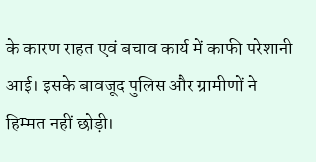के कारण राहत एवं बचाव कार्य में काफी परेशानी आई। इसके बावजूद पुलिस और ग्रामीणों ने हिम्मत नहीं छोड़ी।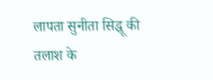लापता सुनीता सिद्धू की तलाश के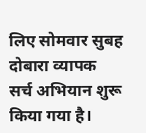लिए सोमवार सुबह दोबारा व्यापक सर्च अभियान शुरू किया गया है।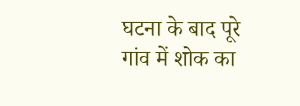घटना के बाद पूरे गांव में शोक का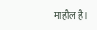माहौल है।